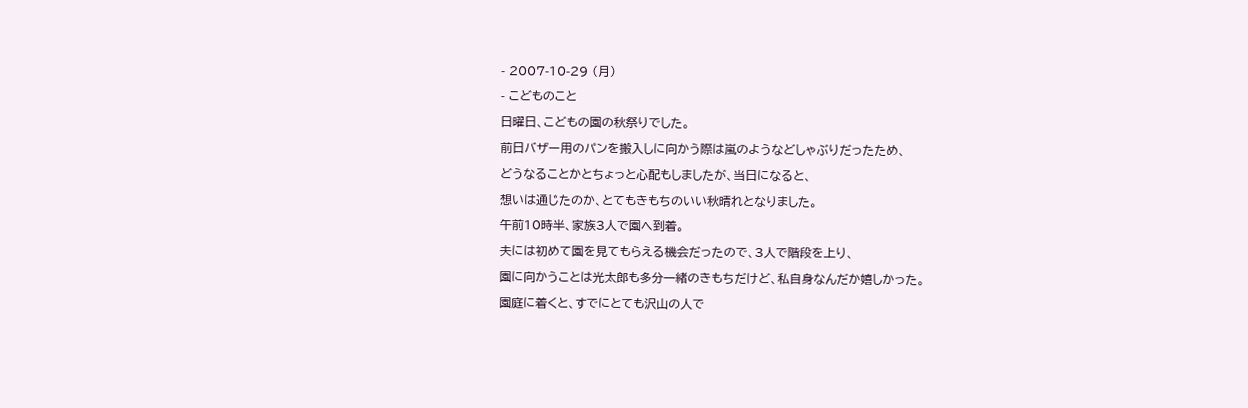- 2007-10-29 (月)
- こどものこと
日曜日、こどもの園の秋祭りでした。
前日バザー用のパンを搬入しに向かう際は嵐のようなどしゃぶりだったため、
どうなることかとちょっと心配もしましたが、当日になると、
想いは通じたのか、とてもきもちのいい秋晴れとなりました。
午前10時半、家族3人で園へ到着。
夫には初めて園を見てもらえる機会だったので、3人で階段を上り、
園に向かうことは光太郎も多分一緒のきもちだけど、私自身なんだか嬉しかった。
園庭に着くと、すでにとても沢山の人で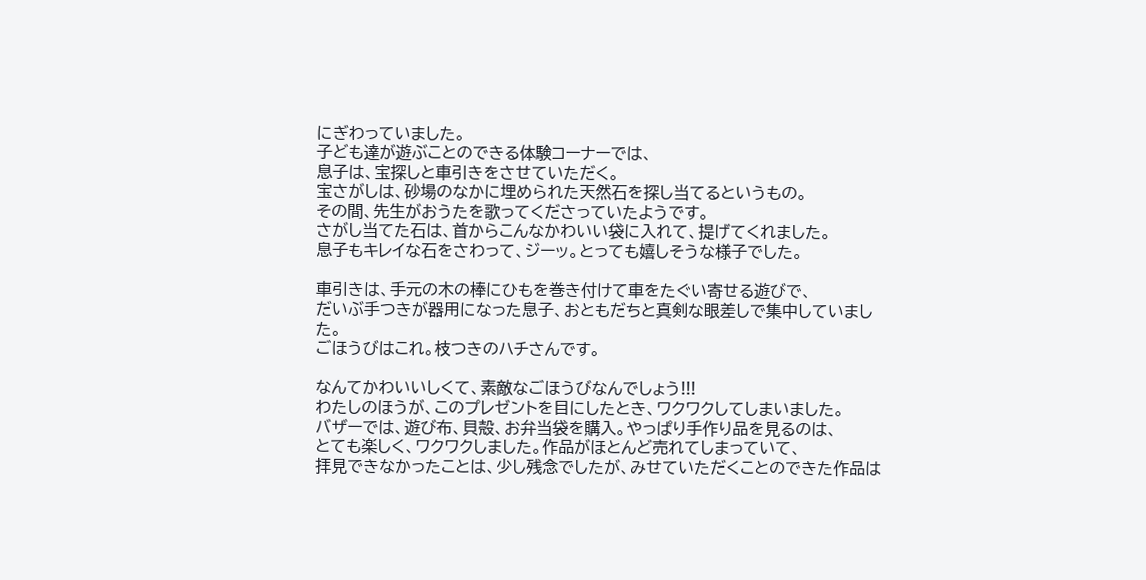にぎわっていました。
子ども達が遊ぶことのできる体験コーナーでは、
息子は、宝探しと車引きをさせていただく。
宝さがしは、砂場のなかに埋められた天然石を探し当てるというもの。
その間、先生がおうたを歌ってくださっていたようです。
さがし当てた石は、首からこんなかわいい袋に入れて、提げてくれました。
息子もキレイな石をさわって、ジーッ。とっても嬉しそうな様子でした。

車引きは、手元の木の棒にひもを巻き付けて車をたぐい寄せる遊びで、
だいぶ手つきが器用になった息子、おともだちと真剣な眼差しで集中していました。
ごほうびはこれ。枝つきのハチさんです。

なんてかわいいしくて、素敵なごほうびなんでしょう!!!
わたしのほうが、このプレゼントを目にしたとき、ワクワクしてしまいました。
バザーでは、遊び布、貝殻、お弁当袋を購入。やっぱり手作り品を見るのは、
とても楽しく、ワクワクしました。作品がほとんど売れてしまっていて、
拝見できなかったことは、少し残念でしたが、みせていただくことのできた作品は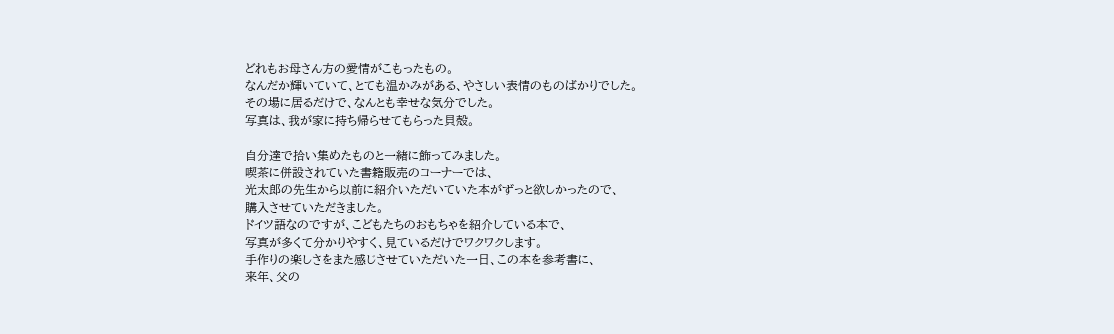どれもお母さん方の愛情がこもったもの。
なんだか輝いていて、とても温かみがある、やさしい表情のものばかりでした。
その場に居るだけで、なんとも幸せな気分でした。
写真は、我が家に持ち帰らせてもらった貝殻。

自分達で拾い集めたものと一緒に飾ってみました。
喫茶に併設されていた書籍販売のコーナーでは、
光太郎の先生から以前に紹介いただいていた本がずっと欲しかったので、
購入させていただきました。
ドイツ語なのですが、こどもたちのおもちゃを紹介している本で、
写真が多くて分かりやすく、見ているだけでワクワクします。
手作りの楽しさをまた感じさせていただいた一日、この本を参考書に、
来年、父の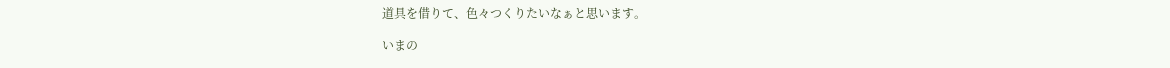道具を借りて、色々つくりたいなぁと思います。

いまの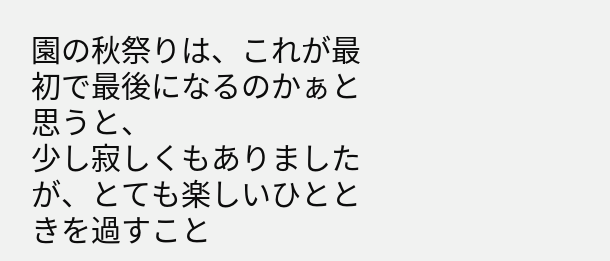園の秋祭りは、これが最初で最後になるのかぁと思うと、
少し寂しくもありましたが、とても楽しいひとときを過すこと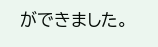ができました。